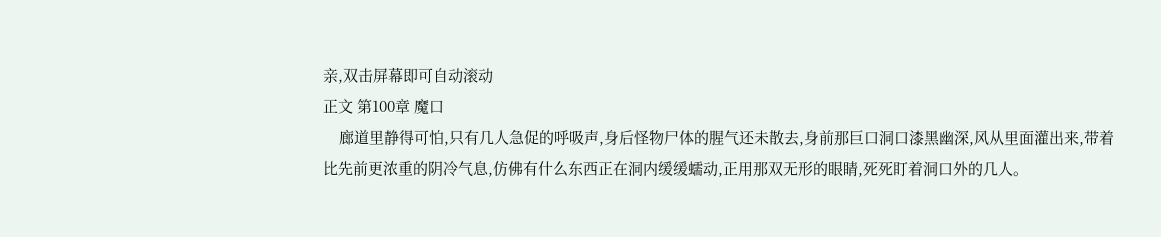亲,双击屏幕即可自动滚动
正文 第100章 魔口
    廊道里静得可怕,只有几人急促的呼吸声,身后怪物尸体的腥气还未散去,身前那巨口洞口漆黑幽深,风从里面灌出来,带着比先前更浓重的阴冷气息,仿佛有什么东西正在洞内缓缓蠕动,正用那双无形的眼睛,死死盯着洞口外的几人。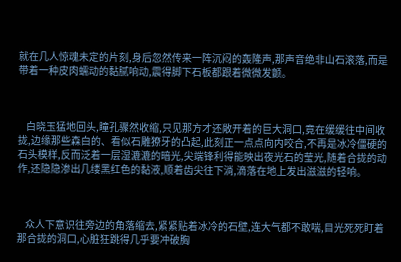就在几人惊魂未定的片刻,身后忽然传来一阵沉闷的轰隆声,那声音绝非山石滚落,而是带着一种皮肉蠕动的黏腻响动,震得脚下石板都跟着微微发颤。



    白晓玉猛地回头,瞳孔骤然收缩,只见那方才还敞开着的巨大洞口,竟在缓缓往中间收拢,边缘那些森白的、看似石雕獠牙的凸起,此刻正一点点向内咬合,不再是冰冷僵硬的石头模样,反而泛着一层湿漉漉的暗光,尖端锋利得能映出夜光石的莹光,随着合拢的动作,还隐隐渗出几缕黑红色的黏液,顺着齿尖往下淌,滴落在地上发出滋滋的轻响。



    众人下意识往旁边的角落缩去,紧紧贴着冰冷的石壁,连大气都不敢喘,目光死死盯着那合拢的洞口,心脏狂跳得几乎要冲破胸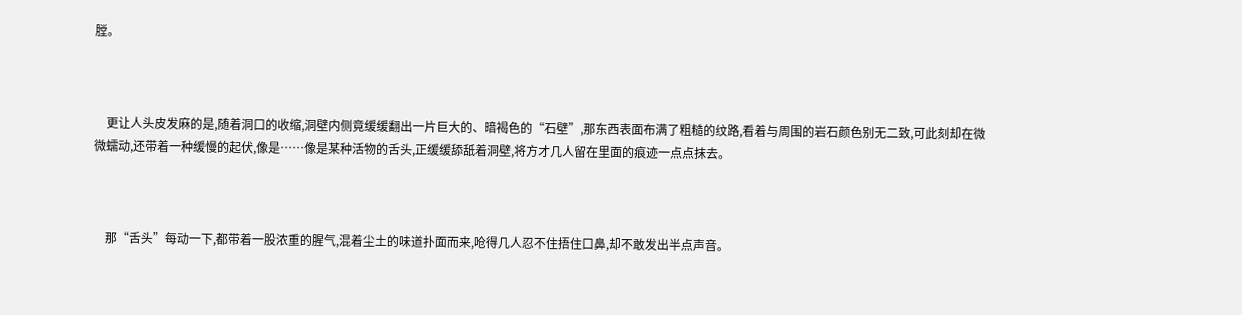膛。



    更让人头皮发麻的是,随着洞口的收缩,洞壁内侧竟缓缓翻出一片巨大的、暗褐色的“石壁”,那东西表面布满了粗糙的纹路,看着与周围的岩石颜色别无二致,可此刻却在微微蠕动,还带着一种缓慢的起伏,像是……像是某种活物的舌头,正缓缓舔舐着洞壁,将方才几人留在里面的痕迹一点点抹去。



    那“舌头”每动一下,都带着一股浓重的腥气,混着尘土的味道扑面而来,呛得几人忍不住捂住口鼻,却不敢发出半点声音。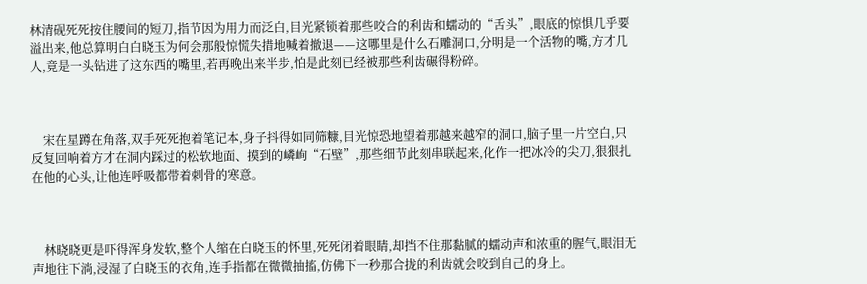林清砚死死按住腰间的短刀,指节因为用力而泛白,目光紧锁着那些咬合的利齿和蠕动的“舌头”,眼底的惊惧几乎要溢出来,他总算明白白晓玉为何会那般惊慌失措地喊着撤退——这哪里是什么石雕洞口,分明是一个活物的嘴,方才几人,竟是一头钻进了这东西的嘴里,若再晚出来半步,怕是此刻已经被那些利齿碾得粉碎。



    宋在星蹲在角落,双手死死抱着笔记本,身子抖得如同筛糠,目光惊恐地望着那越来越窄的洞口,脑子里一片空白,只反复回响着方才在洞内踩过的松软地面、摸到的嶙峋“石壁”,那些细节此刻串联起来,化作一把冰冷的尖刀,狠狠扎在他的心头,让他连呼吸都带着刺骨的寒意。



    林晓晓更是吓得浑身发软,整个人缩在白晓玉的怀里,死死闭着眼睛,却挡不住那黏腻的蠕动声和浓重的腥气,眼泪无声地往下淌,浸湿了白晓玉的衣角,连手指都在微微抽搐,仿佛下一秒那合拢的利齿就会咬到自己的身上。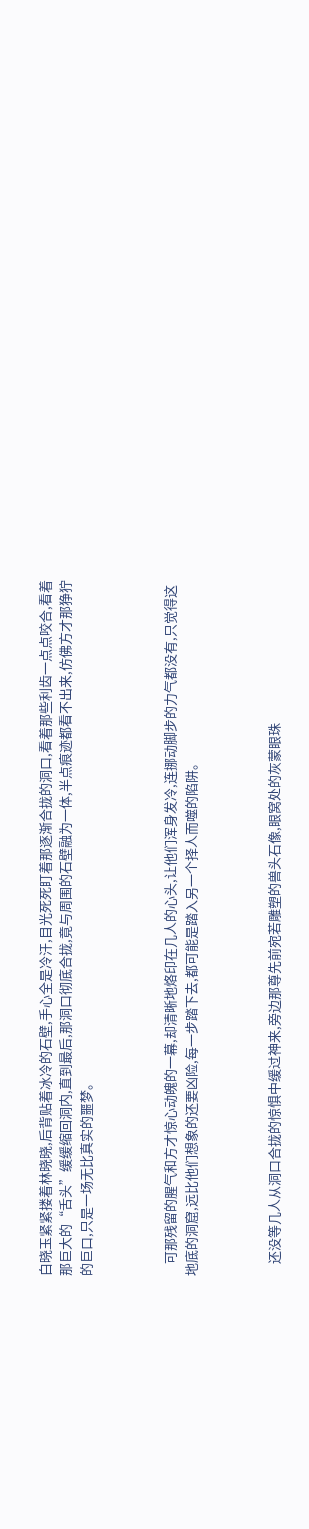白晓玉紧紧搂着林晓晓,后背贴着冰冷的石壁,手心全是冷汗,目光死死盯着那逐渐合拢的洞口,看着那些利齿一点点咬合,看着那巨大的“舌头”缓缓缩回洞内,直到最后,那洞口彻底合拢,竟与周围的石壁融为一体,半点痕迹都看不出来,仿佛方才那狰狞的巨口,只是一场无比真实的噩梦。



    可那残留的腥气和方才惊心动魄的一幕,却清晰地烙印在几人的心头,让他们浑身发冷,连挪动脚步的力气都没有,只觉得这地底的洞窟,远比他们想象的还要凶险,每一步踏下去,都可能是踏入另一个择人而噬的陷阱。



    还没等几人从洞口合拢的惊惧中缓过神来,旁边那尊先前宛若雕塑的兽头石像,眼窝处的灰蒙眼珠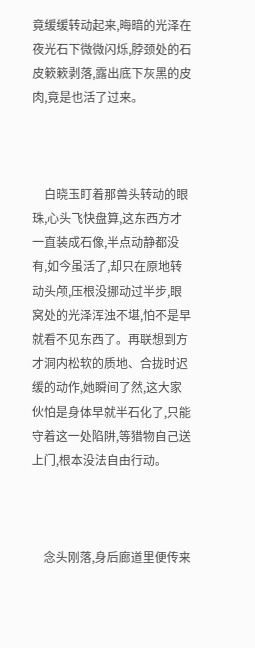竟缓缓转动起来,晦暗的光泽在夜光石下微微闪烁,脖颈处的石皮簌簌剥落,露出底下灰黑的皮肉,竟是也活了过来。



    白晓玉盯着那兽头转动的眼珠,心头飞快盘算,这东西方才一直装成石像,半点动静都没有,如今虽活了,却只在原地转动头颅,压根没挪动过半步,眼窝处的光泽浑浊不堪,怕不是早就看不见东西了。再联想到方才洞内松软的质地、合拢时迟缓的动作,她瞬间了然,这大家伙怕是身体早就半石化了,只能守着这一处陷阱,等猎物自己送上门,根本没法自由行动。



    念头刚落,身后廊道里便传来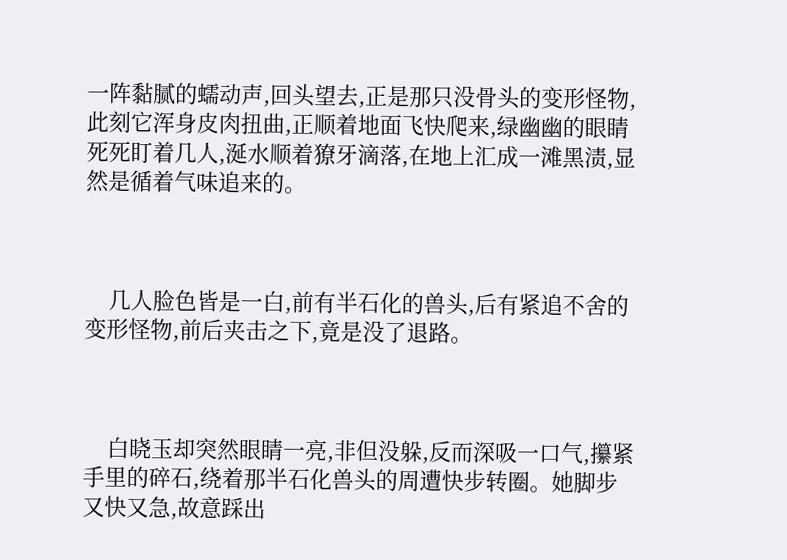一阵黏腻的蠕动声,回头望去,正是那只没骨头的变形怪物,此刻它浑身皮肉扭曲,正顺着地面飞快爬来,绿幽幽的眼睛死死盯着几人,涎水顺着獠牙滴落,在地上汇成一滩黑渍,显然是循着气味追来的。



    几人脸色皆是一白,前有半石化的兽头,后有紧追不舍的变形怪物,前后夹击之下,竟是没了退路。



    白晓玉却突然眼睛一亮,非但没躲,反而深吸一口气,攥紧手里的碎石,绕着那半石化兽头的周遭快步转圈。她脚步又快又急,故意踩出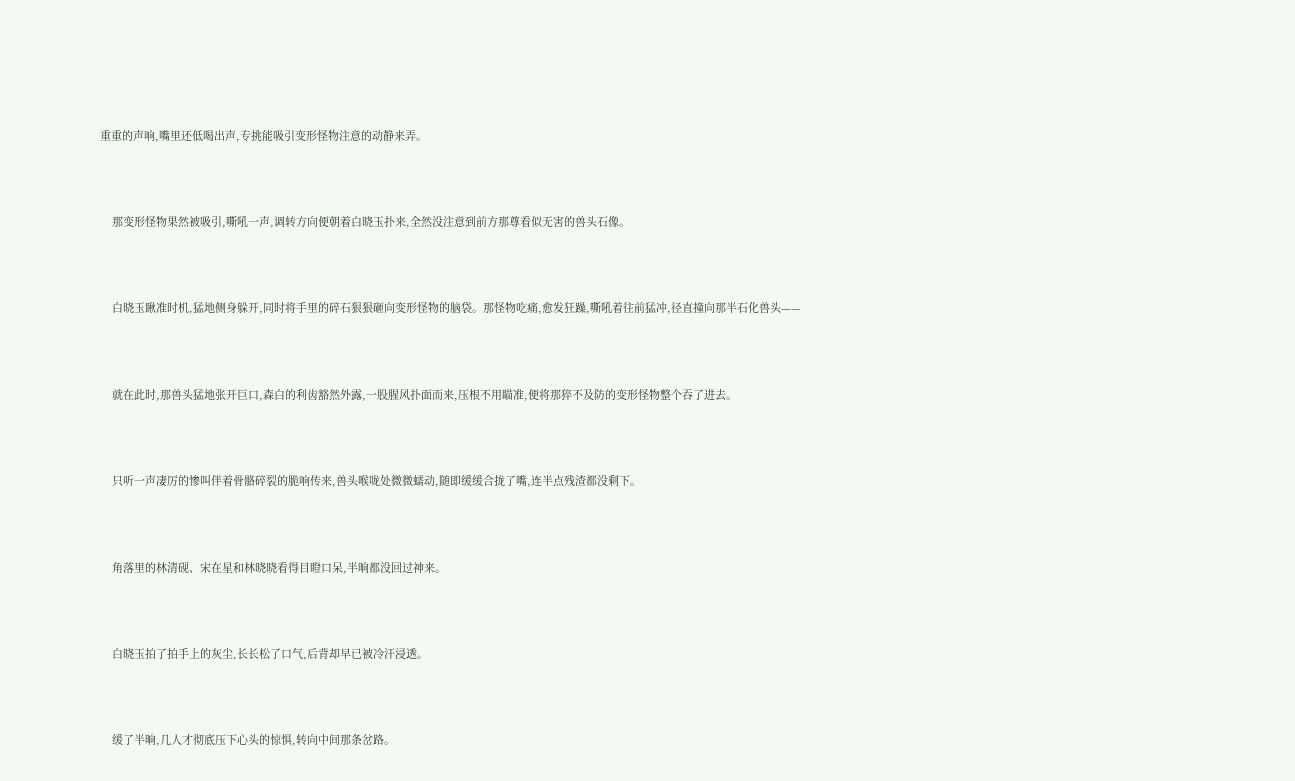重重的声响,嘴里还低喝出声,专挑能吸引变形怪物注意的动静来弄。



    那变形怪物果然被吸引,嘶吼一声,调转方向便朝着白晓玉扑来,全然没注意到前方那尊看似无害的兽头石像。



    白晓玉瞅准时机,猛地侧身躲开,同时将手里的碎石狠狠砸向变形怪物的脑袋。那怪物吃痛,愈发狂躁,嘶吼着往前猛冲,径直撞向那半石化兽头——



    就在此时,那兽头猛地张开巨口,森白的利齿豁然外露,一股腥风扑面而来,压根不用瞄准,便将那猝不及防的变形怪物整个吞了进去。



    只听一声凄厉的惨叫伴着骨骼碎裂的脆响传来,兽头喉咙处微微蠕动,随即缓缓合拢了嘴,连半点残渣都没剩下。



    角落里的林清砚、宋在星和林晓晓看得目瞪口呆,半晌都没回过神来。



    白晓玉拍了拍手上的灰尘,长长松了口气,后背却早已被冷汗浸透。



    缓了半晌,几人才彻底压下心头的惊惧,转向中间那条岔路。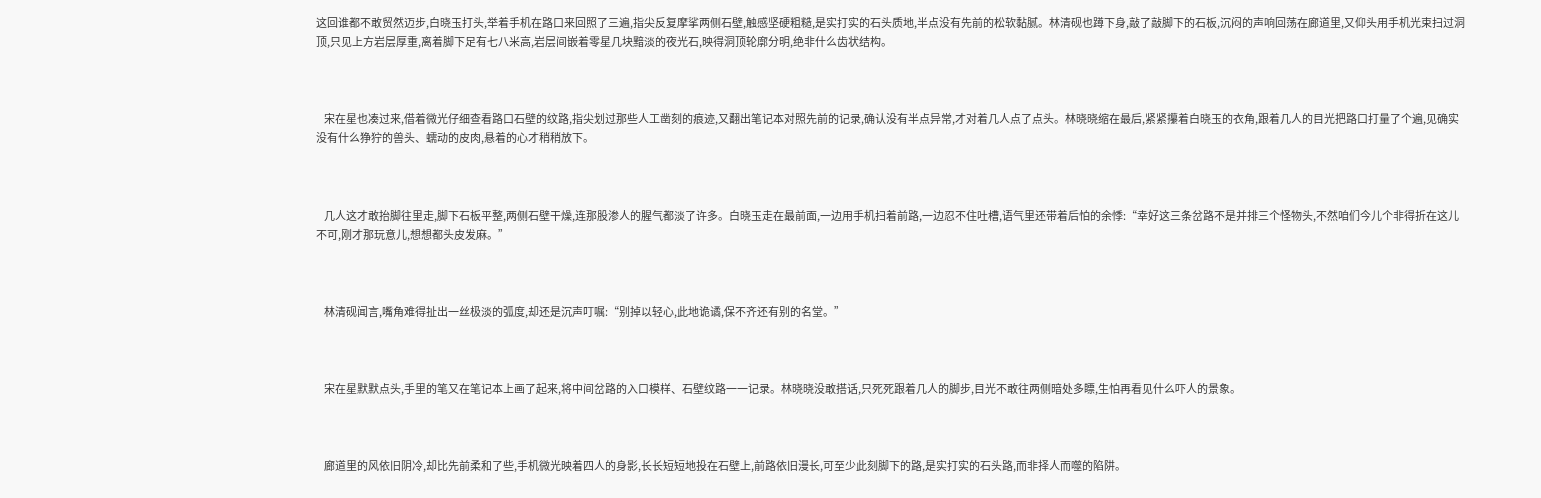这回谁都不敢贸然迈步,白晓玉打头,举着手机在路口来回照了三遍,指尖反复摩挲两侧石壁,触感坚硬粗糙,是实打实的石头质地,半点没有先前的松软黏腻。林清砚也蹲下身,敲了敲脚下的石板,沉闷的声响回荡在廊道里,又仰头用手机光束扫过洞顶,只见上方岩层厚重,离着脚下足有七八米高,岩层间嵌着零星几块黯淡的夜光石,映得洞顶轮廓分明,绝非什么齿状结构。



    宋在星也凑过来,借着微光仔细查看路口石壁的纹路,指尖划过那些人工凿刻的痕迹,又翻出笔记本对照先前的记录,确认没有半点异常,才对着几人点了点头。林晓晓缩在最后,紧紧攥着白晓玉的衣角,跟着几人的目光把路口打量了个遍,见确实没有什么狰狞的兽头、蠕动的皮肉,悬着的心才稍稍放下。



    几人这才敢抬脚往里走,脚下石板平整,两侧石壁干燥,连那股渗人的腥气都淡了许多。白晓玉走在最前面,一边用手机扫着前路,一边忍不住吐槽,语气里还带着后怕的余悸:“幸好这三条岔路不是并排三个怪物头,不然咱们今儿个非得折在这儿不可,刚才那玩意儿,想想都头皮发麻。”



    林清砚闻言,嘴角难得扯出一丝极淡的弧度,却还是沉声叮嘱:“别掉以轻心,此地诡谲,保不齐还有别的名堂。”



    宋在星默默点头,手里的笔又在笔记本上画了起来,将中间岔路的入口模样、石壁纹路一一记录。林晓晓没敢搭话,只死死跟着几人的脚步,目光不敢往两侧暗处多瞟,生怕再看见什么吓人的景象。



    廊道里的风依旧阴冷,却比先前柔和了些,手机微光映着四人的身影,长长短短地投在石壁上,前路依旧漫长,可至少此刻脚下的路,是实打实的石头路,而非择人而噬的陷阱。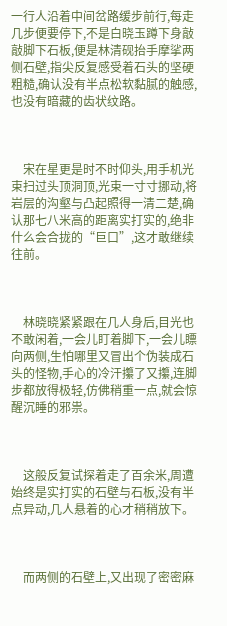一行人沿着中间岔路缓步前行,每走几步便要停下,不是白晓玉蹲下身敲敲脚下石板,便是林清砚抬手摩挲两侧石壁,指尖反复感受着石头的坚硬粗糙,确认没有半点松软黏腻的触感,也没有暗藏的齿状纹路。



    宋在星更是时不时仰头,用手机光束扫过头顶洞顶,光束一寸寸挪动,将岩层的沟壑与凸起照得一清二楚,确认那七八米高的距离实打实的,绝非什么会合拢的“巨口”,这才敢继续往前。



    林晓晓紧紧跟在几人身后,目光也不敢闲着,一会儿盯着脚下,一会儿瞟向两侧,生怕哪里又冒出个伪装成石头的怪物,手心的冷汗攥了又攥,连脚步都放得极轻,仿佛稍重一点,就会惊醒沉睡的邪祟。



    这般反复试探着走了百余米,周遭始终是实打实的石壁与石板,没有半点异动,几人悬着的心才稍稍放下。



    而两侧的石壁上,又出现了密密麻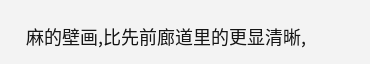麻的壁画,比先前廊道里的更显清晰,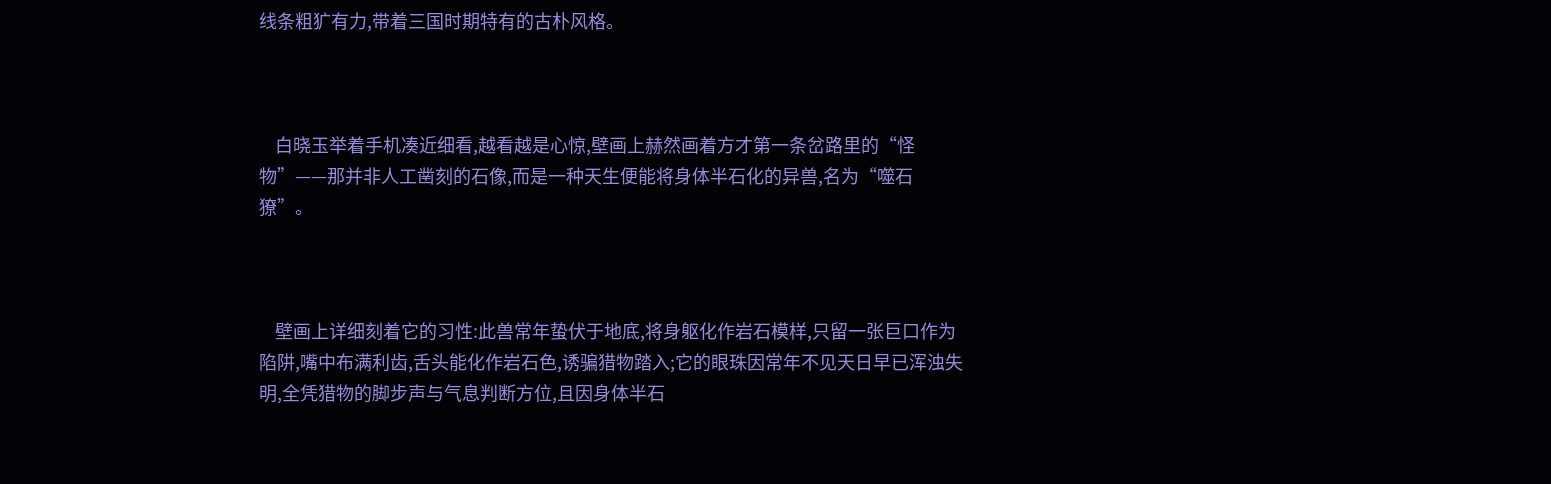线条粗犷有力,带着三国时期特有的古朴风格。



    白晓玉举着手机凑近细看,越看越是心惊,壁画上赫然画着方才第一条岔路里的“怪物”——那并非人工凿刻的石像,而是一种天生便能将身体半石化的异兽,名为“噬石獠”。



    壁画上详细刻着它的习性:此兽常年蛰伏于地底,将身躯化作岩石模样,只留一张巨口作为陷阱,嘴中布满利齿,舌头能化作岩石色,诱骗猎物踏入;它的眼珠因常年不见天日早已浑浊失明,全凭猎物的脚步声与气息判断方位,且因身体半石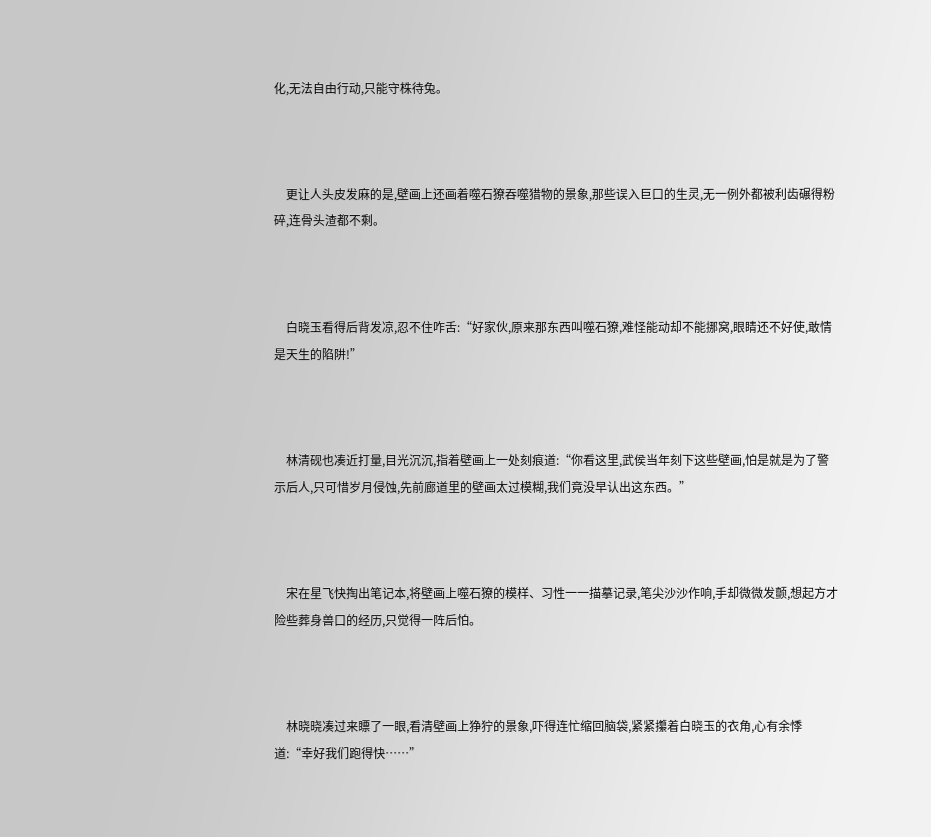化,无法自由行动,只能守株待兔。



    更让人头皮发麻的是,壁画上还画着噬石獠吞噬猎物的景象,那些误入巨口的生灵,无一例外都被利齿碾得粉碎,连骨头渣都不剩。



    白晓玉看得后背发凉,忍不住咋舌:“好家伙,原来那东西叫噬石獠,难怪能动却不能挪窝,眼睛还不好使,敢情是天生的陷阱!”



    林清砚也凑近打量,目光沉沉,指着壁画上一处刻痕道:“你看这里,武侯当年刻下这些壁画,怕是就是为了警示后人,只可惜岁月侵蚀,先前廊道里的壁画太过模糊,我们竟没早认出这东西。”



    宋在星飞快掏出笔记本,将壁画上噬石獠的模样、习性一一描摹记录,笔尖沙沙作响,手却微微发颤,想起方才险些葬身兽口的经历,只觉得一阵后怕。



    林晓晓凑过来瞟了一眼,看清壁画上狰狞的景象,吓得连忙缩回脑袋,紧紧攥着白晓玉的衣角,心有余悸道:“幸好我们跑得快……”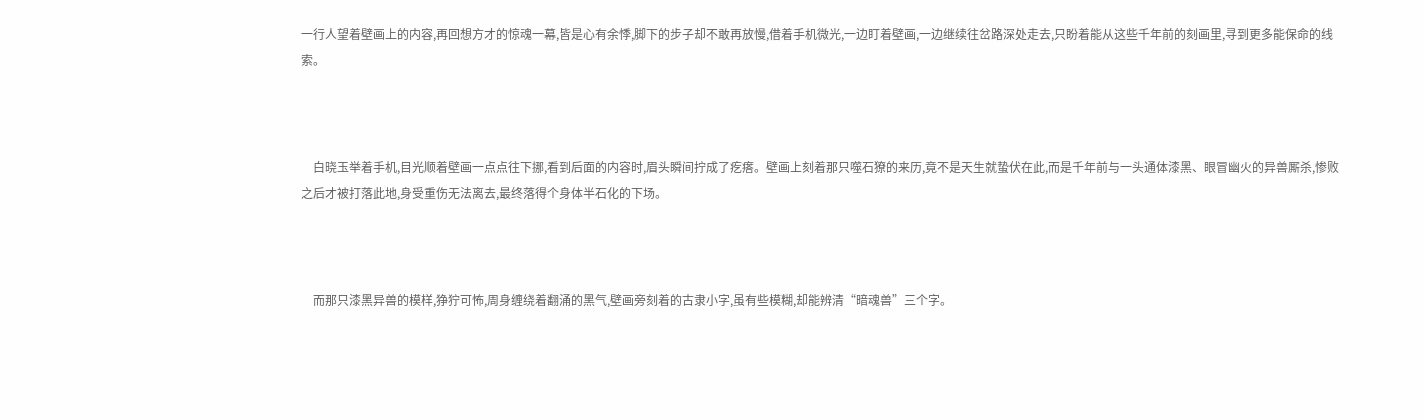一行人望着壁画上的内容,再回想方才的惊魂一幕,皆是心有余悸,脚下的步子却不敢再放慢,借着手机微光,一边盯着壁画,一边继续往岔路深处走去,只盼着能从这些千年前的刻画里,寻到更多能保命的线索。



    白晓玉举着手机,目光顺着壁画一点点往下挪,看到后面的内容时,眉头瞬间拧成了疙瘩。壁画上刻着那只噬石獠的来历,竟不是天生就蛰伏在此,而是千年前与一头通体漆黑、眼冒幽火的异兽厮杀,惨败之后才被打落此地,身受重伤无法离去,最终落得个身体半石化的下场。



    而那只漆黑异兽的模样,狰狞可怖,周身缠绕着翻涌的黑气,壁画旁刻着的古隶小字,虽有些模糊,却能辨清“暗魂兽”三个字。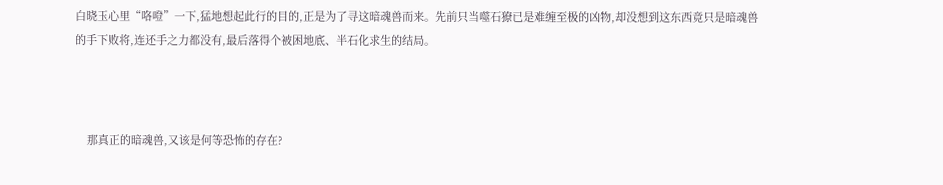白晓玉心里“咯噔”一下,猛地想起此行的目的,正是为了寻这暗魂兽而来。先前只当噬石獠已是难缠至极的凶物,却没想到这东西竟只是暗魂兽的手下败将,连还手之力都没有,最后落得个被困地底、半石化求生的结局。



    那真正的暗魂兽,又该是何等恐怖的存在?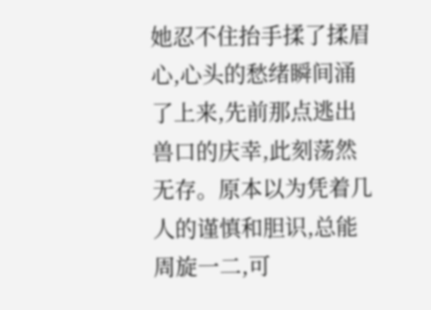她忍不住抬手揉了揉眉心,心头的愁绪瞬间涌了上来,先前那点逃出兽口的庆幸,此刻荡然无存。原本以为凭着几人的谨慎和胆识,总能周旋一二,可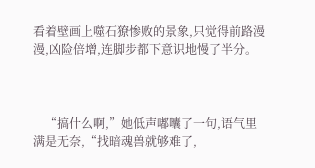看着壁画上噬石獠惨败的景象,只觉得前路漫漫,凶险倍增,连脚步都下意识地慢了半分。



    “搞什么啊,”她低声嘟囔了一句,语气里满是无奈,“找暗魂兽就够难了,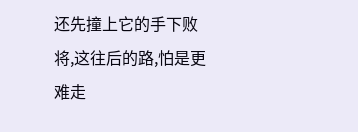还先撞上它的手下败将,这往后的路,怕是更难走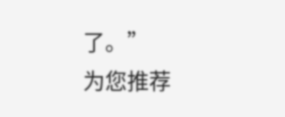了。”
为您推荐